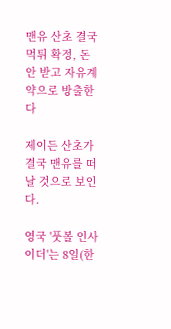맨유 산초 결국 먹튀 확정, 돈 안 받고 자유계약으로 방출한다

제이든 산초가 결국 맨유를 떠날 것으로 보인다.

영국 '풋볼 인사이더'는 8일(한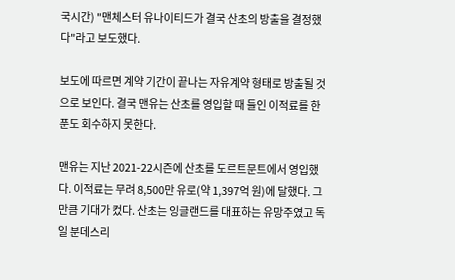국시간) "맨체스터 유나이티드가 결국 산초의 방출을 결정했다"라고 보도했다.

보도에 따르면 계약 기간이 끝나는 자유계약 형태로 방출될 것으로 보인다. 결국 맨유는 산초를 영입할 때 들인 이적료를 한푼도 회수하지 못한다.

맨유는 지난 2021-22시즌에 산초를 도르트문트에서 영입했다. 이적료는 무려 8,500만 유로(약 1,397억 원)에 달했다. 그만큼 기대가 컸다. 산초는 잉글랜드를 대표하는 유망주였고 독일 분데스리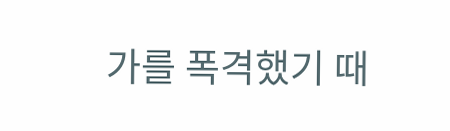가를 폭격했기 때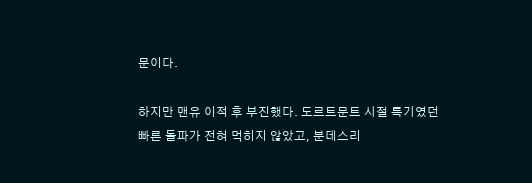문이다.

하지만 맨유 이적 후 부진했다. 도르트문트 시절 특기였던 빠른 돌파가 전혀 먹히지 않았고, 분데스리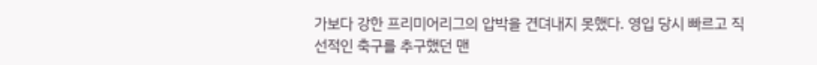가보다 강한 프리미어리그의 압박을 견뎌내지 못했다. 영입 당시 빠르고 직선적인 축구를 추구했던 맨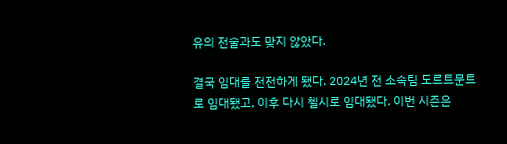유의 전술과도 맞지 않았다.

결국 임대를 전전하게 됐다. 2024년 전 소속팀 도르트문트로 임대됐고, 이후 다시 첼시로 임대됐다. 이번 시즌은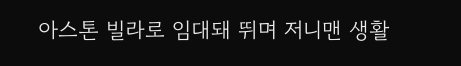아스톤 빌라로 임대돼 뛰며 저니맨 생활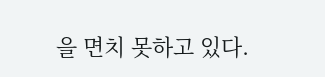을 면치 못하고 있다.